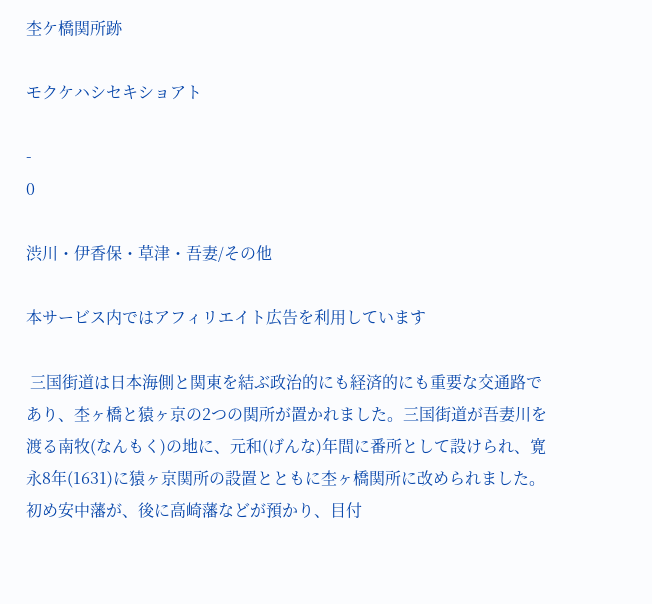杢ケ橋関所跡

モクケハシセキショアト

-
0

渋川・伊香保・草津・吾妻/その他

本サービス内ではアフィリエイト広告を利用しています

 三国街道は日本海側と関東を結ぶ政治的にも経済的にも重要な交通路であり、杢ヶ橋と猿ヶ京の2つの関所が置かれました。三国街道が吾妻川を渡る南牧(なんもく)の地に、元和(げんな)年間に番所として設けられ、寛永8年(1631)に猿ヶ京関所の設置とともに杢ヶ橋関所に改められました。 初め安中藩が、後に高崎藩などが預かり、目付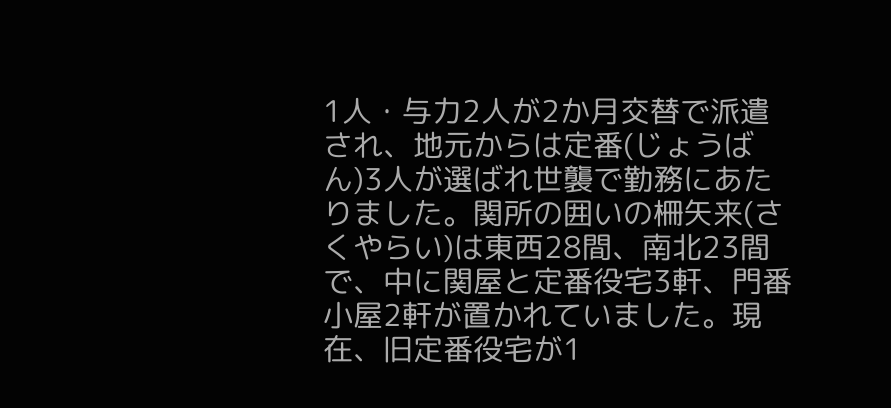1人・与力2人が2か月交替で派遣され、地元からは定番(じょうばん)3人が選ばれ世襲で勤務にあたりました。関所の囲いの柵矢来(さくやらい)は東西28間、南北23間で、中に関屋と定番役宅3軒、門番小屋2軒が置かれていました。現在、旧定番役宅が1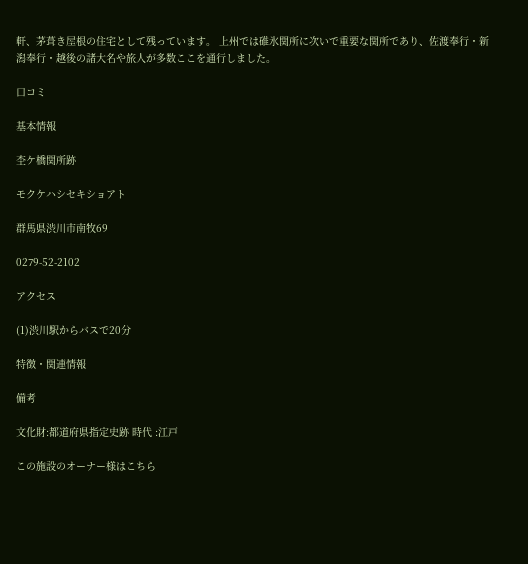軒、茅葺き屋根の住宅として残っています。 上州では碓氷関所に次いで重要な関所であり、佐渡奉行・新潟奉行・越後の諸大名や旅人が多数ここを通行しました。

口コミ

基本情報

杢ケ橋関所跡

モクケハシセキショアト

群馬県渋川市南牧69

0279-52-2102

アクセス

(1)渋川駅からバスで20分

特徴・関連情報

備考

文化財:都道府県指定史跡 時代 :江戸

この施設のオーナー様はこちら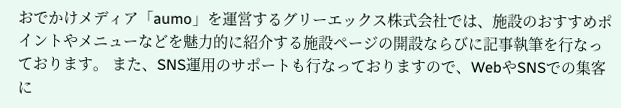おでかけメディア「aumo」を運営するグリーエックス株式会社では、施設のおすすめポイントやメニューなどを魅力的に紹介する施設ページの開設ならびに記事執筆を行なっております。 また、SNS運用のサポートも行なっておりますので、WebやSNSでの集客に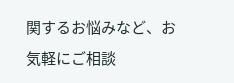関するお悩みなど、お気軽にご相談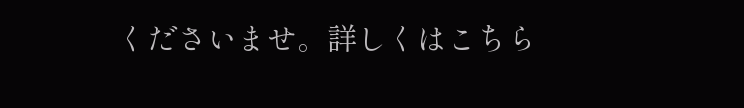くださいませ。詳しくはこちら